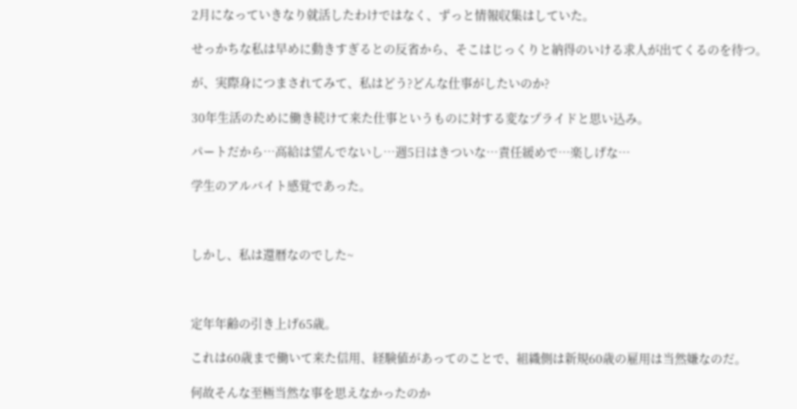2月になっていきなり就活したわけではなく、ずっと情報収集はしていた。

せっかちな私は早めに動きすぎるとの反省から、そこはじっくりと納得のいける求人が出てくるのを待つ。

が、実際身につまされてみて、私はどう?どんな仕事がしたいのか?

30年生活のために働き続けて来た仕事というものに対する変なプライドと思い込み。

パートだから…高給は望んでないし…週5日はきついな…責任緩めで…楽しげな…

学生のアルバイト感覚であった。



しかし、私は還暦なのでした~



定年年齢の引き上げ65歳。

これは60歳まで働いて来た信用、経験値があってのことで、組織側は新規60歳の雇用は当然嫌なのだ。

何故そんな至極当然な事を思えなかったのか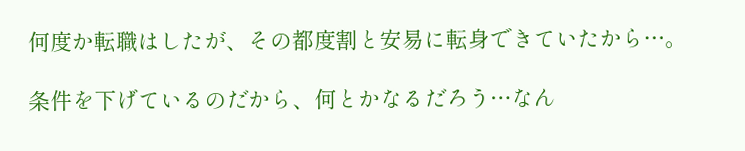何度か転職はしたが、その都度割と安易に転身できていたから…。

条件を下げているのだから、何とかなるだろう…なん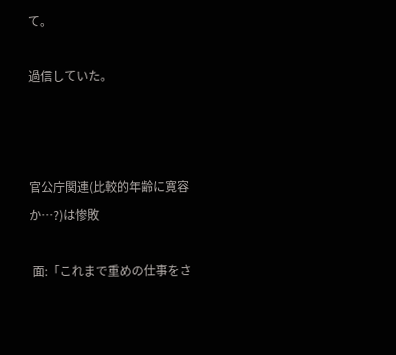て。

過信していた。



官公庁関連(比較的年齢に寛容か…?)は惨敗

 面:「これまで重めの仕事をさ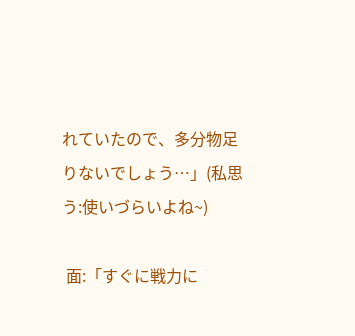れていたので、多分物足りないでしょう…」(私思う:使いづらいよね~)

 面:「すぐに戦力に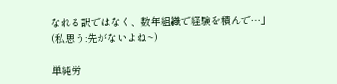なれる訳ではなく、数年組織で経験を積んで…」(私思う:先がないよね~)

単純労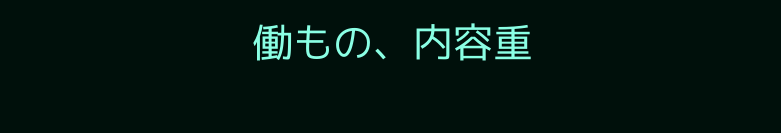働もの、内容重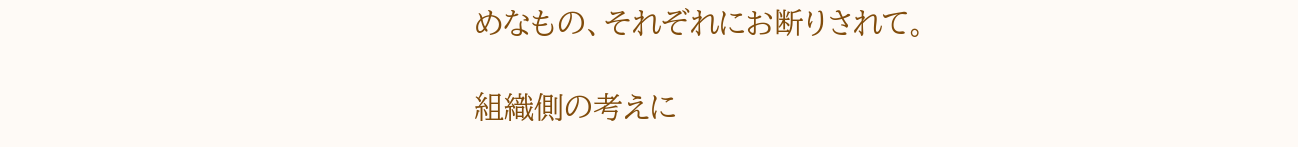めなもの、それぞれにお断りされて。

組織側の考えに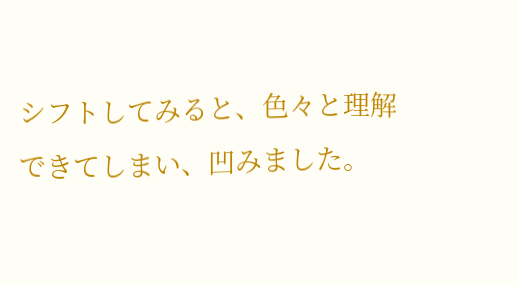シフトしてみると、色々と理解できてしまい、凹みました。